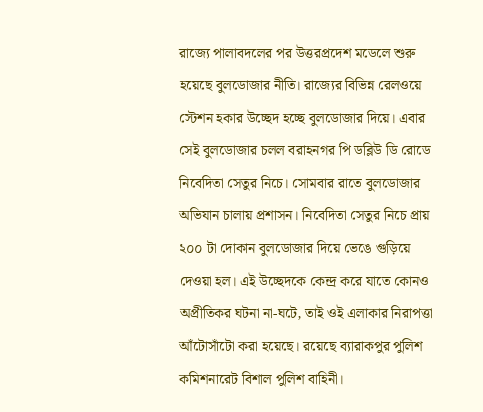রাজ্যে পালাবদলের পর উত্তরপ্রদেশ মডেলে শুরু হয়েছে বুলডোজার নীতি। রাজ্যের বিভিন্ন রেলওয়ে স্টেশন হকার উচ্ছেদ হচ্ছে বুলডোজার দিয়ে। এবার সেই বুলডোজার চলল বরাহনগর পি ডব্লিউ ডি রোডে নিবেদিতা সেতুর নিচে। সোমবার রাতে বুলডোজার অভিযান চালায় প্রশাসন। নিবেদিতা সেতুর নিচে প্রায় ২০০ টা দোকান বুলডোজার দিয়ে ভেঙে গুড়িয়ে দেওয়া হল। এই উচ্ছেদকে কেন্দ্র করে যাতে কোনও অপ্রীতিকর ঘটনা না-ঘটে, তাই ওই এলাকার নিরাপত্তা আঁটোসাঁটো করা হয়েছে। রয়েছে ব্যারাকপুর পুলিশ কমিশনারেট বিশাল পুলিশ বাহিনী।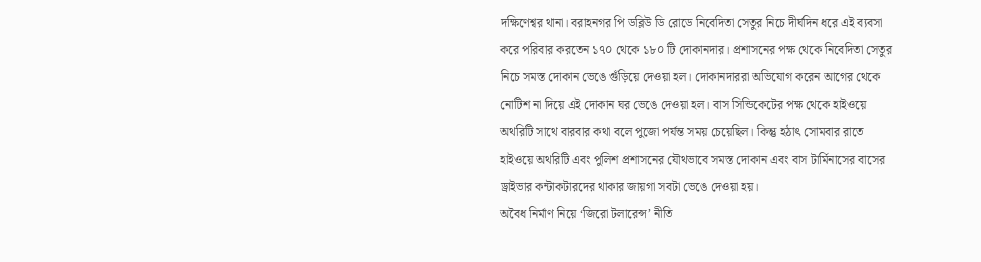দক্ষিণেশ্বর থানা। বরাহনগর পি ডব্লিউ ডি রোডে নিবেদিতা সেতুর নিচে দীর্ঘদিন ধরে এই ব্যবসা করে পরিবার করতেন ১৭০ থেকে ১৮০ টি দোকানদার। প্রশাসনের পক্ষ থেকে নিবেদিতা সেতুর নিচে সমস্ত দোকান ভেঙে গুঁড়িয়ে দেওয়া হল। দোকানদাররা অভিযোগ করেন আগের থেকে নোটিশ না দিয়ে এই দোকান ঘর ভেঙে দেওয়া হল। বাস সিন্ডিকেটের পক্ষ থেকে হাইওয়ে অথরিটি সাথে বারবার কথা বলে পুজো পর্যন্ত সময় চেয়েছিল। কিন্তু হঠাৎ সোমবার রাতে হাইওয়ে অথরিটি এবং পুলিশ প্রশাসনের যৌথভাবে সমস্ত দোকান এবং বাস টার্মিনাসের বাসের ড্রাইভার কন্টাকটারদের থাকার জায়গা সবটা ভেঙে দেওয়া হয়।
অবৈধ নির্মাণ নিয়ে ‘জিরো টলারেন্স’ নীতি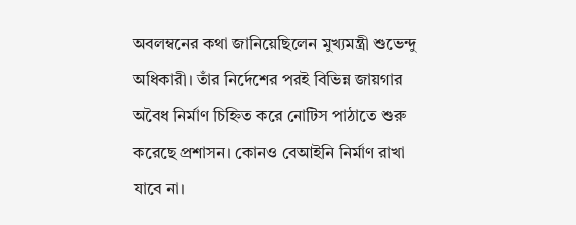অবলম্বনের কথা জানিয়েছিলেন মুখ্যমন্ত্রী শুভেন্দু অধিকারী। তাঁর নির্দেশের পরই বিভিন্ন জায়গার অবৈধ নির্মাণ চিহ্নিত করে নোটিস পাঠাতে শুরু করেছে প্রশাসন। কোনও বেআইনি নির্মাণ রাখা যাবে না।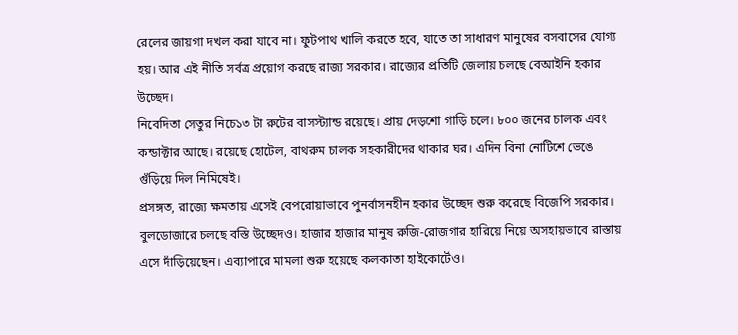রেলের জায়গা দখল করা যাবে না। ফুটপাথ খালি করতে হবে, যাতে তা সাধারণ মানুষের বসবাসের যোগ্য হয়। আর এই নীতি সর্বত্র প্রয়োগ করছে রাজ্য সরকার। রাজ্যের প্রতিটি জেলায় চলছে বেআইনি হকার উচ্ছেদ।
নিবেদিতা সেতুর নিচে১৩ টা রুটের বাসস্ট্যান্ড রয়েছে। প্রায় দেড়শো গাড়ি চলে। ৮০০ জনের চালক এবং কন্ডাক্টার আছে। রয়েছে হোটেল, বাথরুম চালক সহকারীদের থাকার ঘর। এদিন বিনা নোটিশে ভেঙে গুঁড়িয়ে দিল নিমিষেই।
প্রসঙ্গত, রাজ্যে ক্ষমতায় এসেই বেপরোয়াভাবে পুনর্বাসনহীন হকার উচ্ছেদ শুরু করেছে বিজেপি সরকার। বুলডোজারে চলছে বস্তি উচ্ছেদও। হাজার হাজার মানুষ রুজি-রোজগার হারিয়ে নিয়ে অসহায়ভাবে রাস্তায় এসে দাঁড়িয়েছেন। এব্যাপারে মামলা শুরু হয়েছে কলকাতা হাইকোর্টেও।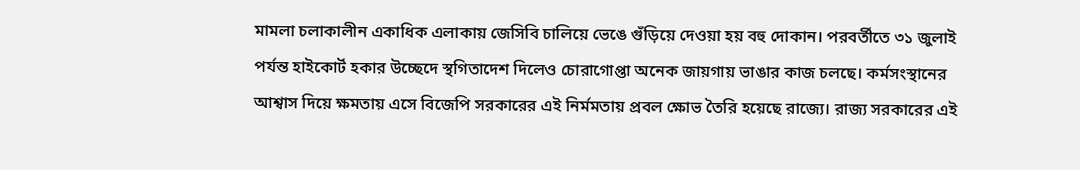মামলা চলাকালীন একাধিক এলাকায় জেসিবি চালিয়ে ভেঙে গুঁড়িয়ে দেওয়া হয় বহু দোকান। পরবর্তীতে ৩১ জুলাই পর্যন্ত হাইকোর্ট হকার উচ্ছেদে স্থগিতাদেশ দিলেও চোরাগোপ্তা অনেক জায়গায় ভাঙার কাজ চলছে। কর্মসংস্থানের আশ্বাস দিয়ে ক্ষমতায় এসে বিজেপি সরকারের এই নির্মমতায় প্রবল ক্ষোভ তৈরি হয়েছে রাজ্যে। রাজ্য সরকারের এই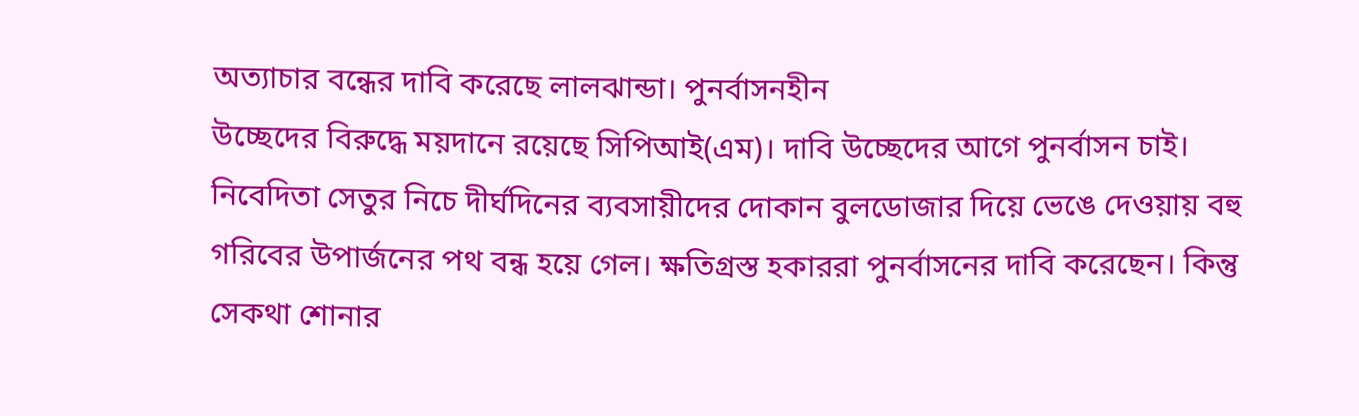অত্যাচার বন্ধের দাবি করেছে লালঝান্ডা। পুনর্বাসনহীন
উচ্ছেদের বিরুদ্ধে ময়দানে রয়েছে সিপিআই(এম)। দাবি উচ্ছেদের আগে পুনর্বাসন চাই।
নিবেদিতা সেতুর নিচে দীর্ঘদিনের ব্যবসায়ীদের দোকান বুলডোজার দিয়ে ভেঙে দেওয়ায় বহু গরিবের উপার্জনের পথ বন্ধ হয়ে গেল। ক্ষতিগ্রস্ত হকাররা পুনর্বাসনের দাবি করেছেন। কিন্তু সেকথা শোনার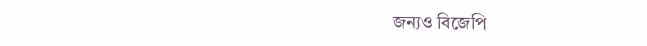জন্যও বিজেপি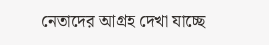নেতাদের আগ্রহ দেখা যাচ্ছে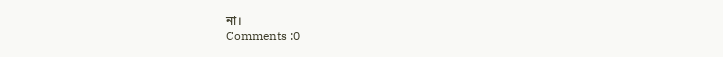না।
Comments :0